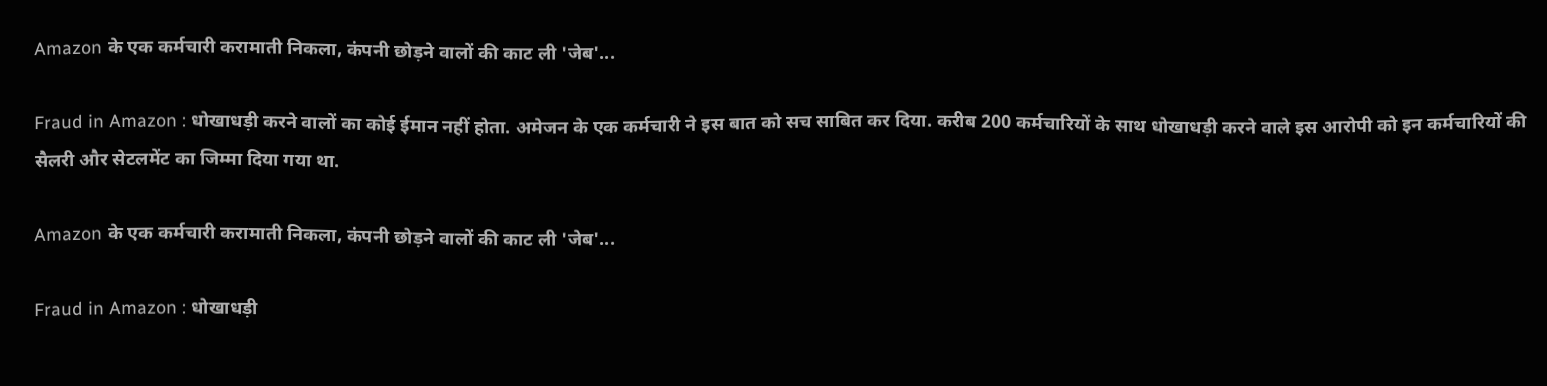Amazon के एक कर्मचारी करामाती निकला, कंपनी छोड़ने वालों की काट ली 'जेब'...

Fraud in Amazon : धोखाधड़ी करने वालों का कोई ईमान नहीं होता. अमेजन के एक कर्मचारी ने इस बात को सच साबित कर दिया. करीब 200 कर्मचारियों के साथ धोखाधड़ी करने वाले इस आरोपी को इन कर्मचारियों की सैलरी और सेटलमेंट का जिम्‍मा दिया गया था.

Amazon के एक कर्मचारी करामाती निकला, कंपनी छोड़ने वालों की काट ली 'जेब'...

Fraud in Amazon : धोखाधड़ी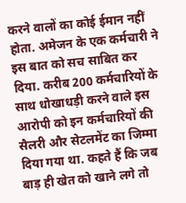करने वालों का कोई ईमान नहीं होता. अमेजन के एक कर्मचारी ने इस बात को सच साबित कर दिया. करीब 200 कर्मचारियों के साथ धोखाधड़ी करने वाले इस आरोपी को इन कर्मचारियों की सैलरी और सेटलमेंट का जिम्‍मा दिया गया था. कहते हैं कि जब बाड़ ही खेत को खाने लगे तो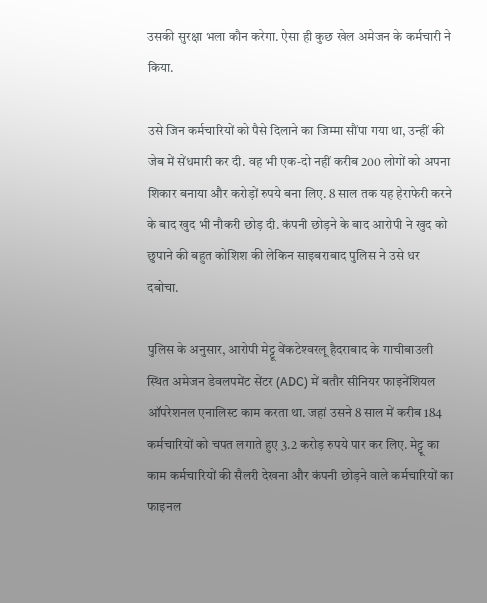उसकी सुरक्षा भला कौन करेगा. ऐसा ही कुछ खेल अमेजन के कर्मचारी ने किया.

उसे जिन कर्मचारियों को पैसे दिलाने का जिम्‍मा सौंपा गया था, उन्‍हीं की जेब में सेंधमारी कर दी. वह भी एक-दो नहीं करीब 200 लोगों को अपना शिकार बनाया और करोड़ों रुपये बना लिए. 8 साल तक यह हेराफेरी करने के बाद खुद भी नौकरी छोड़ दी. कंपनी छोड़ने के बाद आरोपी ने खुद को छुपाने की बहुत कोशिश की लेकिन साइबराबाद पुलिस ने उसे धर दबोचा.

पुलिस के अनुसार, आरोपी मेट्टू वेंकटेश्‍वरलू हैदराबाद के गाचीबाउली स्थित अमेजन डेवलपमेंट सेंटर (ADC) में बतौर सीनियर फाइनेंशियल ऑपरेशनल एनालिस्‍ट काम करता था. जहां उसने 8 साल में करीब 184 कर्मचारियों को चपत लगाते हुए 3.2 करोड़ रुपये पार कर लिए. मेट्टू का काम कर्मचारियों की सैलरी देखना और कंपनी छोड़ने वाले कर्मचारियों का फाइनल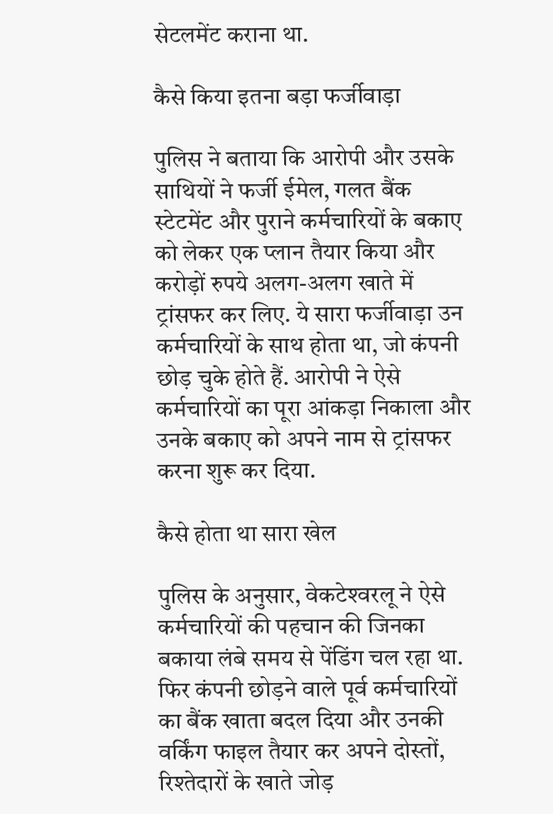सेटलमेंट कराना था.

कैसे किया इतना बड़ा फर्जीवाड़ा

पुलिस ने बताया कि आरोपी और उसके साथियों ने फर्जी ईमेल, गलत बैंक स्‍टेटमेंट और पुराने कर्मचारियों के बकाए को लेकर एक प्‍लान तैयार किया और करोड़ों रुपये अलग-अलग खाते में ट्रांसफर कर लिए. ये सारा फर्जीवाड़ा उन कर्मचारियों के साथ होता था, जो कंपनी छोड़ चुके होते हैं. आरोपी ने ऐसे कर्मचारियों का पूरा आंकड़ा निकाला और उनके बकाए को अपने नाम से ट्रांसफर करना शुरू कर दिया.

कैसे होता था सारा खेल

पुलिस के अनुसार, वेकटेश्‍वरलू ने ऐसे कर्मचारियों की पहचान की जिनका बकाया लंबे समय से पेंडिंग चल रहा था. फिर कंपनी छोड़ने वाले पूर्व कर्मचारियों का बैंक खाता बदल दिया और उनकी वर्किंग फाइल तैयार कर अपने दोस्‍तों, रिश्‍तेदारों के खाते जोड़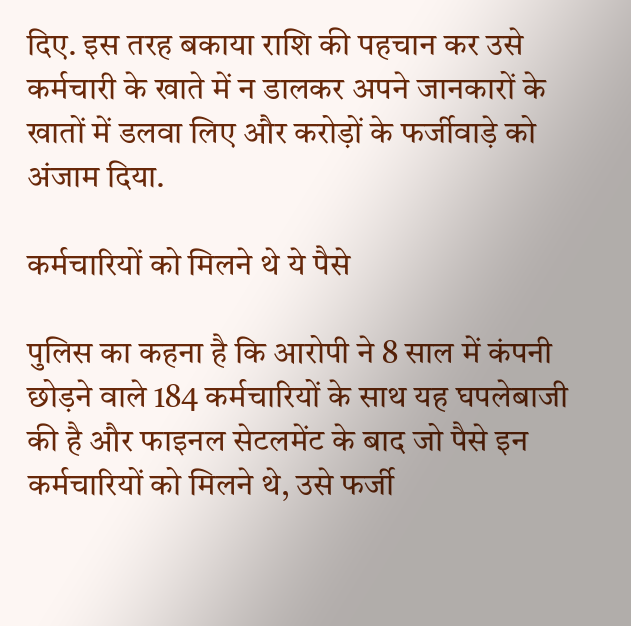दिए. इस तरह बकाया राशि की पहचान कर उसे कर्मचारी के खाते में न डालकर अपने जानकारों के खातों में डलवा लिए और करोड़ों के फर्जीवाड़े को अंजाम दिया.

कर्मचारियों को मिलने थे ये पैसे

पुलिस का कहना है कि आरोपी ने 8 साल में कंपनी छोड़ने वाले 184 कर्मचारियों के साथ यह घपलेबाजी की है और फाइनल सेटलमेंट के बाद जो पैसे इन कर्मचारियों को मिलने थे, उसे फर्जी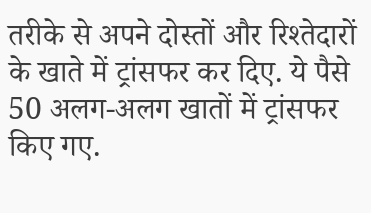तरीके से अपने दोस्‍तों और रिश्‍तेदारों के खाते में ट्रांसफर कर दिए. ये पैसे 50 अलग-अलग खातों में ट्रांसफर किए गए.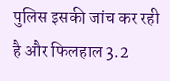पुलिस इसकी जांच कर रही है और फिलहाल 3.2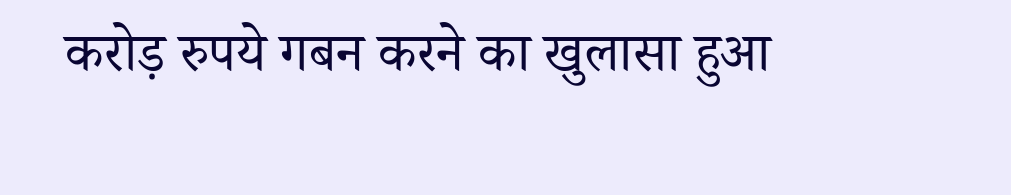करोड़ रुपये गबन करने का खुलासा हुआ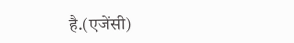है.(एजेंसी)